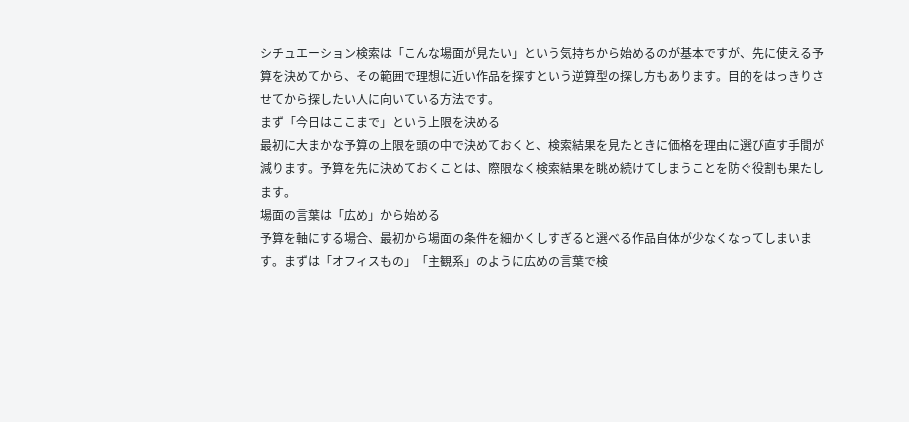シチュエーション検索は「こんな場面が見たい」という気持ちから始めるのが基本ですが、先に使える予算を決めてから、その範囲で理想に近い作品を探すという逆算型の探し方もあります。目的をはっきりさせてから探したい人に向いている方法です。
まず「今日はここまで」という上限を決める
最初に大まかな予算の上限を頭の中で決めておくと、検索結果を見たときに価格を理由に選び直す手間が減ります。予算を先に決めておくことは、際限なく検索結果を眺め続けてしまうことを防ぐ役割も果たします。
場面の言葉は「広め」から始める
予算を軸にする場合、最初から場面の条件を細かくしすぎると選べる作品自体が少なくなってしまいます。まずは「オフィスもの」「主観系」のように広めの言葉で検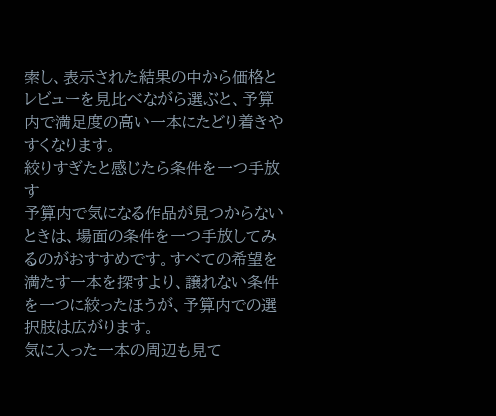索し、表示された結果の中から価格とレビューを見比べながら選ぶと、予算内で満足度の高い一本にたどり着きやすくなります。
絞りすぎたと感じたら条件を一つ手放す
予算内で気になる作品が見つからないときは、場面の条件を一つ手放してみるのがおすすめです。すべての希望を満たす一本を探すより、譲れない条件を一つに絞ったほうが、予算内での選択肢は広がります。
気に入った一本の周辺も見て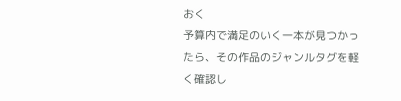おく
予算内で満足のいく一本が見つかったら、その作品のジャンルタグを軽く確認し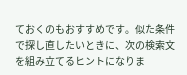ておくのもおすすめです。似た条件で探し直したいときに、次の検索文を組み立てるヒントになりま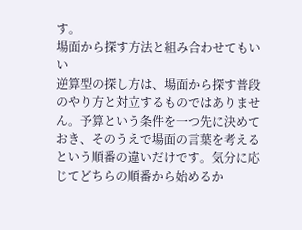す。
場面から探す方法と組み合わせてもいい
逆算型の探し方は、場面から探す普段のやり方と対立するものではありません。予算という条件を一つ先に決めておき、そのうえで場面の言葉を考えるという順番の違いだけです。気分に応じてどちらの順番から始めるか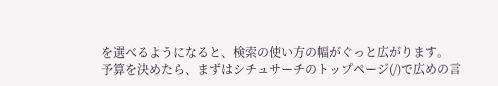を選べるようになると、検索の使い方の幅がぐっと広がります。
予算を決めたら、まずはシチュサーチのトップページ(/)で広めの言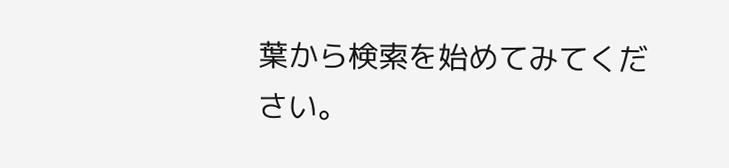葉から検索を始めてみてください。